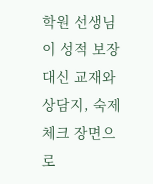학원 선생님이 성적 보장 대신 교재와 상담지, 숙제 체크 장면으로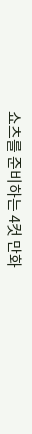쇼츠를 준비하는 4컷 만화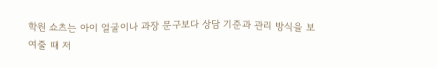학원 쇼츠는 아이 얼굴이나 과장 문구보다 상담 기준과 관리 방식을 보여줄 때 저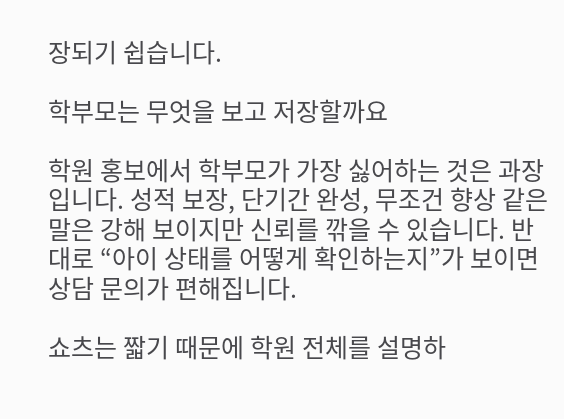장되기 쉽습니다.

학부모는 무엇을 보고 저장할까요

학원 홍보에서 학부모가 가장 싫어하는 것은 과장입니다. 성적 보장, 단기간 완성, 무조건 향상 같은 말은 강해 보이지만 신뢰를 깎을 수 있습니다. 반대로 “아이 상태를 어떻게 확인하는지”가 보이면 상담 문의가 편해집니다.

쇼츠는 짧기 때문에 학원 전체를 설명하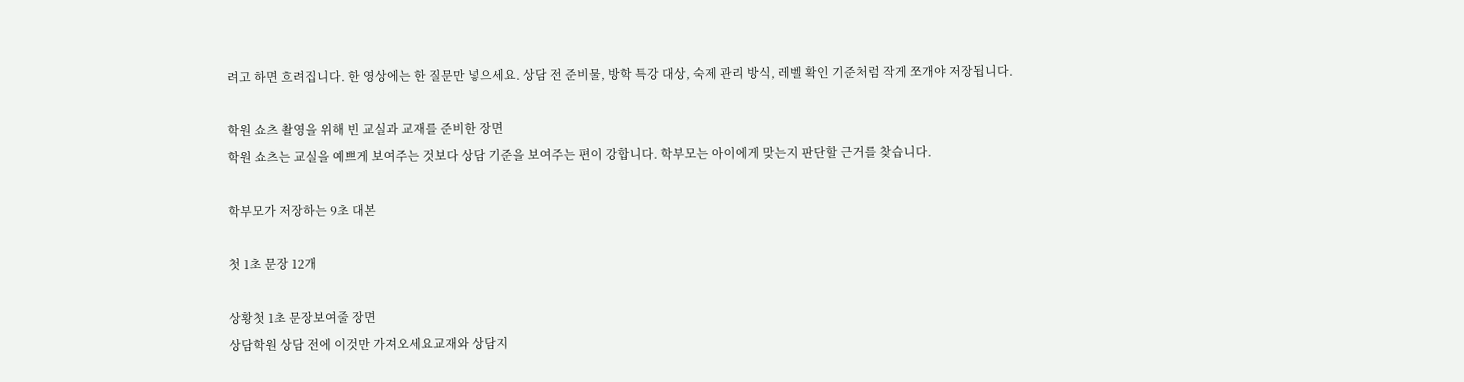려고 하면 흐려집니다. 한 영상에는 한 질문만 넣으세요. 상담 전 준비물, 방학 특강 대상, 숙제 관리 방식, 레벨 확인 기준처럼 작게 쪼개야 저장됩니다.

학원 쇼츠 촬영을 위해 빈 교실과 교재를 준비한 장면
학원 쇼츠는 교실을 예쁘게 보여주는 것보다 상담 기준을 보여주는 편이 강합니다. 학부모는 아이에게 맞는지 판단할 근거를 찾습니다.

학부모가 저장하는 9초 대본

첫 1초 문장 12개

상황첫 1초 문장보여줄 장면
상담학원 상담 전에 이것만 가져오세요교재와 상담지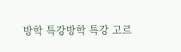방학 특강방학 특강 고르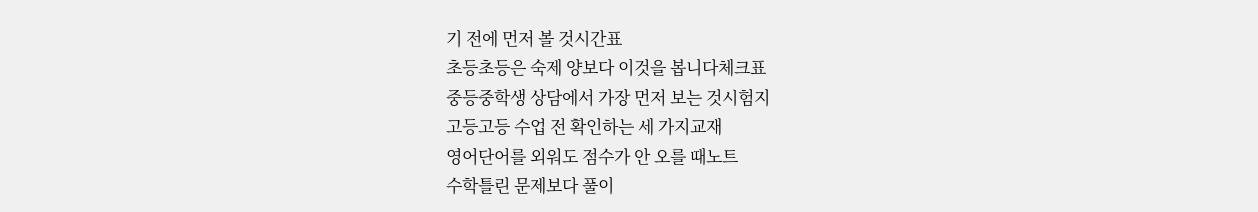기 전에 먼저 볼 것시간표
초등초등은 숙제 양보다 이것을 봅니다체크표
중등중학생 상담에서 가장 먼저 보는 것시험지
고등고등 수업 전 확인하는 세 가지교재
영어단어를 외워도 점수가 안 오를 때노트
수학틀린 문제보다 풀이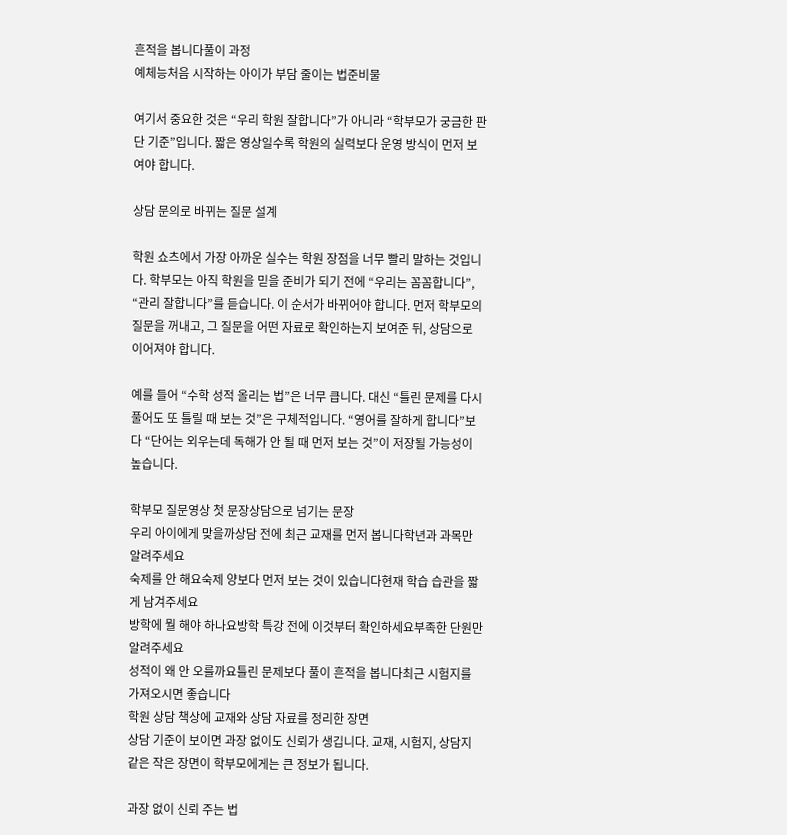흔적을 봅니다풀이 과정
예체능처음 시작하는 아이가 부담 줄이는 법준비물

여기서 중요한 것은 “우리 학원 잘합니다”가 아니라 “학부모가 궁금한 판단 기준”입니다. 짧은 영상일수록 학원의 실력보다 운영 방식이 먼저 보여야 합니다.

상담 문의로 바뀌는 질문 설계

학원 쇼츠에서 가장 아까운 실수는 학원 장점을 너무 빨리 말하는 것입니다. 학부모는 아직 학원을 믿을 준비가 되기 전에 “우리는 꼼꼼합니다”, “관리 잘합니다”를 듣습니다. 이 순서가 바뀌어야 합니다. 먼저 학부모의 질문을 꺼내고, 그 질문을 어떤 자료로 확인하는지 보여준 뒤, 상담으로 이어져야 합니다.

예를 들어 “수학 성적 올리는 법”은 너무 큽니다. 대신 “틀린 문제를 다시 풀어도 또 틀릴 때 보는 것”은 구체적입니다. “영어를 잘하게 합니다”보다 “단어는 외우는데 독해가 안 될 때 먼저 보는 것”이 저장될 가능성이 높습니다.

학부모 질문영상 첫 문장상담으로 넘기는 문장
우리 아이에게 맞을까상담 전에 최근 교재를 먼저 봅니다학년과 과목만 알려주세요
숙제를 안 해요숙제 양보다 먼저 보는 것이 있습니다현재 학습 습관을 짧게 남겨주세요
방학에 뭘 해야 하나요방학 특강 전에 이것부터 확인하세요부족한 단원만 알려주세요
성적이 왜 안 오를까요틀린 문제보다 풀이 흔적을 봅니다최근 시험지를 가져오시면 좋습니다
학원 상담 책상에 교재와 상담 자료를 정리한 장면
상담 기준이 보이면 과장 없이도 신뢰가 생깁니다. 교재, 시험지, 상담지 같은 작은 장면이 학부모에게는 큰 정보가 됩니다.

과장 없이 신뢰 주는 법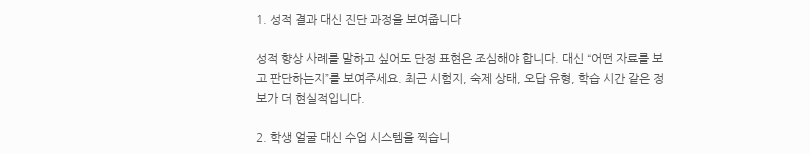1. 성적 결과 대신 진단 과정을 보여줍니다

성적 향상 사례를 말하고 싶어도 단정 표현은 조심해야 합니다. 대신 “어떤 자료를 보고 판단하는지”를 보여주세요. 최근 시험지, 숙제 상태, 오답 유형, 학습 시간 같은 정보가 더 현실적입니다.

2. 학생 얼굴 대신 수업 시스템을 찍습니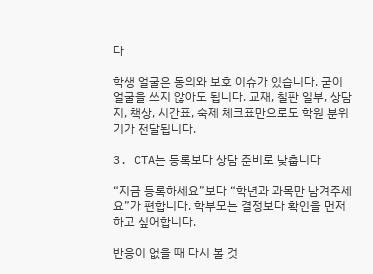다

학생 얼굴은 동의와 보호 이슈가 있습니다. 굳이 얼굴을 쓰지 않아도 됩니다. 교재, 칠판 일부, 상담지, 책상, 시간표, 숙제 체크표만으로도 학원 분위기가 전달됩니다.

3. CTA는 등록보다 상담 준비로 낮춥니다

“지금 등록하세요”보다 “학년과 과목만 남겨주세요”가 편합니다. 학부모는 결정보다 확인을 먼저 하고 싶어합니다.

반응이 없을 때 다시 볼 것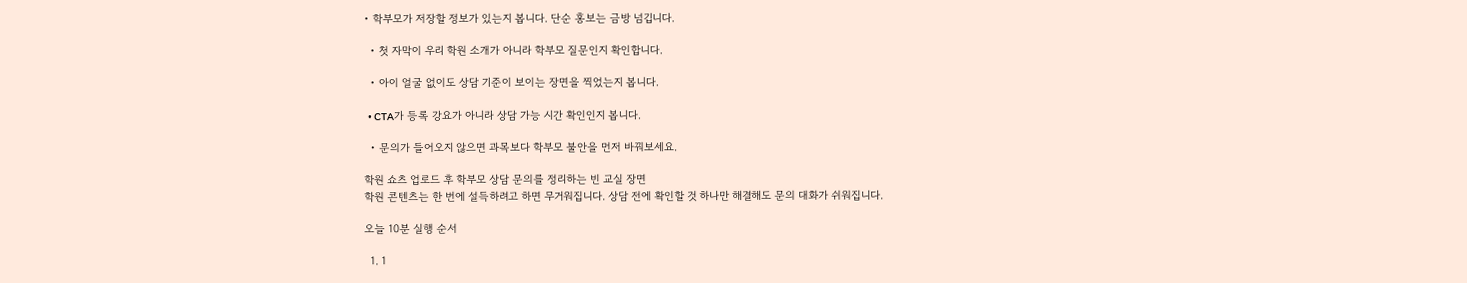• 학부모가 저장할 정보가 있는지 봅니다. 단순 홍보는 금방 넘깁니다.

  • 첫 자막이 우리 학원 소개가 아니라 학부모 질문인지 확인합니다.

  • 아이 얼굴 없이도 상담 기준이 보이는 장면을 찍었는지 봅니다.

  • CTA가 등록 강요가 아니라 상담 가능 시간 확인인지 봅니다.

  • 문의가 들어오지 않으면 과목보다 학부모 불안을 먼저 바꿔보세요.

학원 쇼츠 업로드 후 학부모 상담 문의를 정리하는 빈 교실 장면
학원 콘텐츠는 한 번에 설득하려고 하면 무거워집니다. 상담 전에 확인할 것 하나만 해결해도 문의 대화가 쉬워집니다.

오늘 10분 실행 순서

  1. 1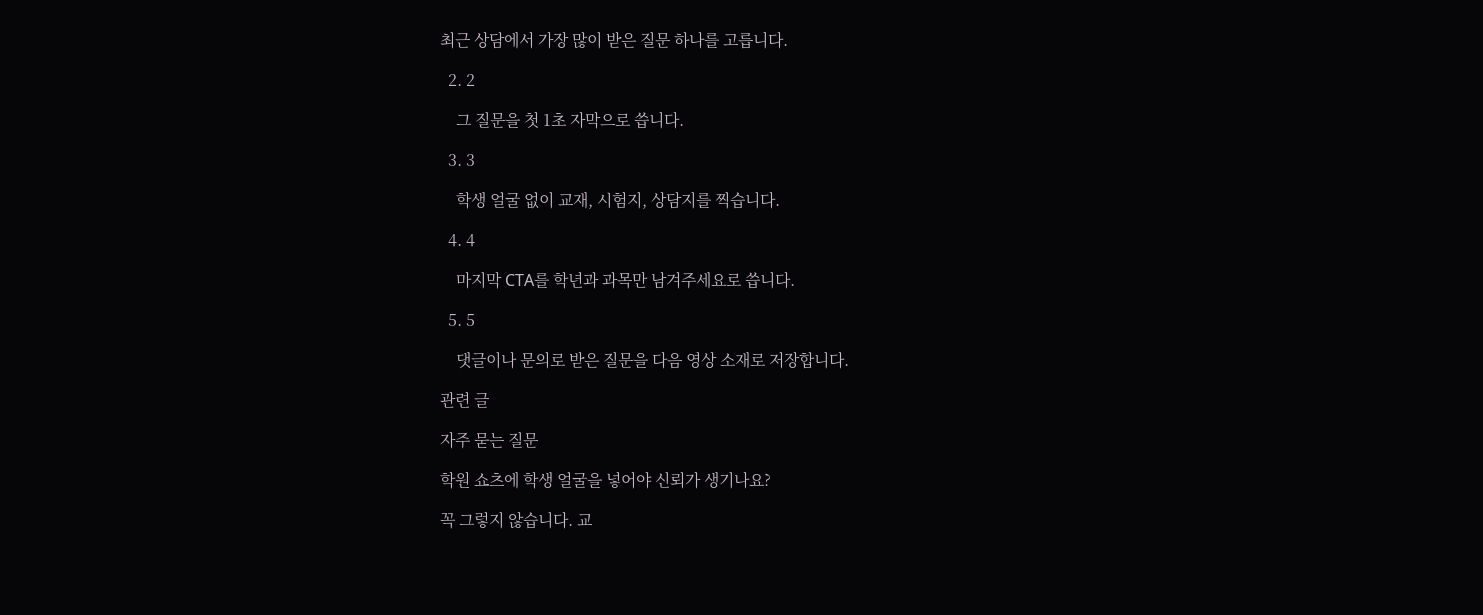최근 상담에서 가장 많이 받은 질문 하나를 고릅니다.

  2. 2

    그 질문을 첫 1초 자막으로 씁니다.

  3. 3

    학생 얼굴 없이 교재, 시험지, 상담지를 찍습니다.

  4. 4

    마지막 CTA를 학년과 과목만 남겨주세요로 씁니다.

  5. 5

    댓글이나 문의로 받은 질문을 다음 영상 소재로 저장합니다.

관련 글

자주 묻는 질문

학원 쇼츠에 학생 얼굴을 넣어야 신뢰가 생기나요?

꼭 그렇지 않습니다. 교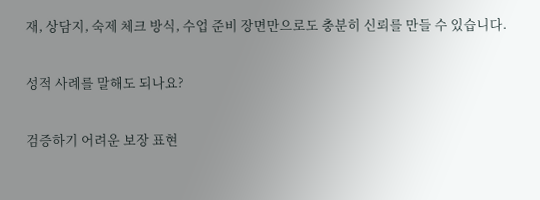재, 상담지, 숙제 체크 방식, 수업 준비 장면만으로도 충분히 신뢰를 만들 수 있습니다.

성적 사례를 말해도 되나요?

검증하기 어려운 보장 표현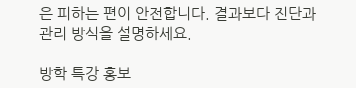은 피하는 편이 안전합니다. 결과보다 진단과 관리 방식을 설명하세요.

방학 특강 홍보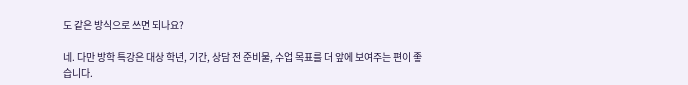도 같은 방식으로 쓰면 되나요?

네. 다만 방학 특강은 대상 학년, 기간, 상담 전 준비물, 수업 목표를 더 앞에 보여주는 편이 좋습니다.